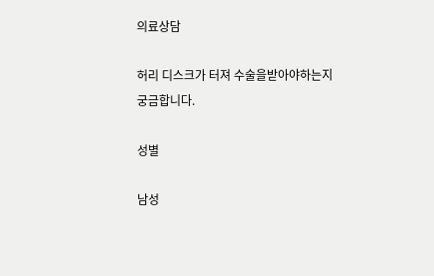의료상담

허리 디스크가 터져 수술을받아야하는지 궁금합니다.

성별

남성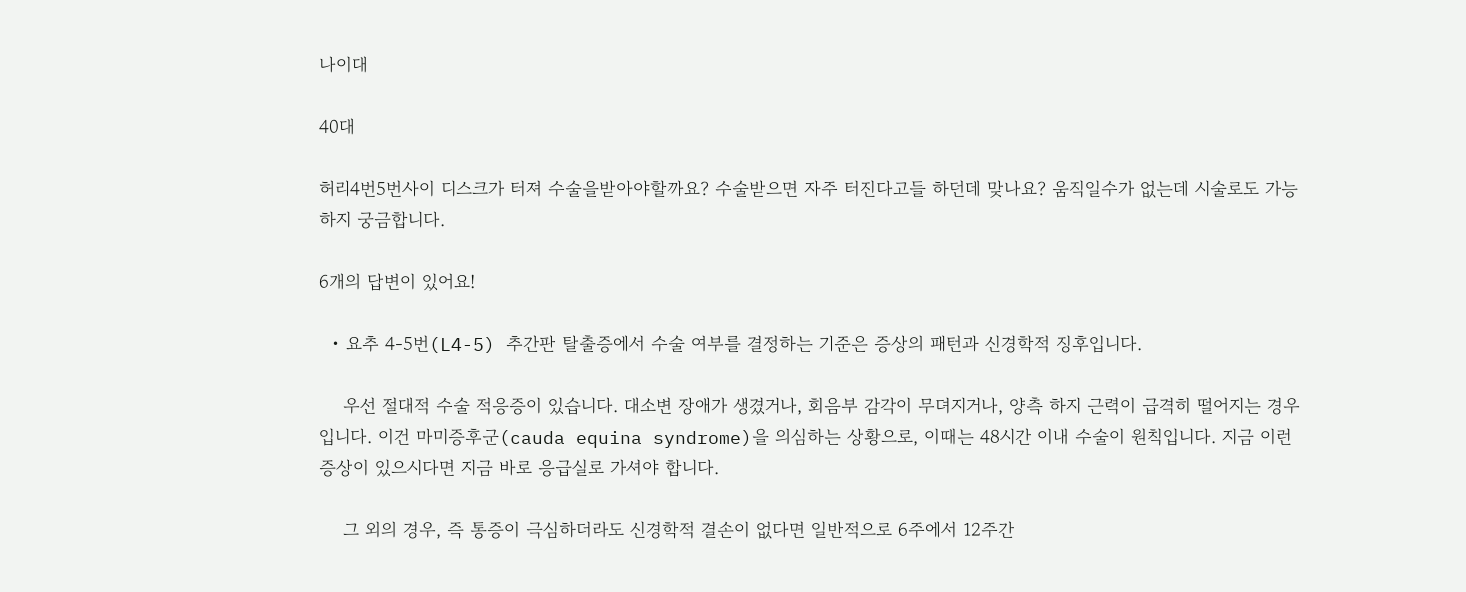나이대

40대

허리4번5번사이 디스크가 터져 수술을받아야할까요? 수술받으면 자주 터진다고들 하던데 맞나요? 움직일수가 없는데 시술로도 가능하지 궁금합니다.

6개의 답변이 있어요!

  • 요추 4-5번(L4-5) 추간판 탈출증에서 수술 여부를 결정하는 기준은 증상의 패턴과 신경학적 징후입니다.

    우선 절대적 수술 적응증이 있습니다. 대소변 장애가 생겼거나, 회음부 감각이 무뎌지거나, 양측 하지 근력이 급격히 떨어지는 경우입니다. 이건 마미증후군(cauda equina syndrome)을 의심하는 상황으로, 이때는 48시간 이내 수술이 원칙입니다. 지금 이런 증상이 있으시다면 지금 바로 응급실로 가셔야 합니다.

    그 외의 경우, 즉 통증이 극심하더라도 신경학적 결손이 없다면 일반적으로 6주에서 12주간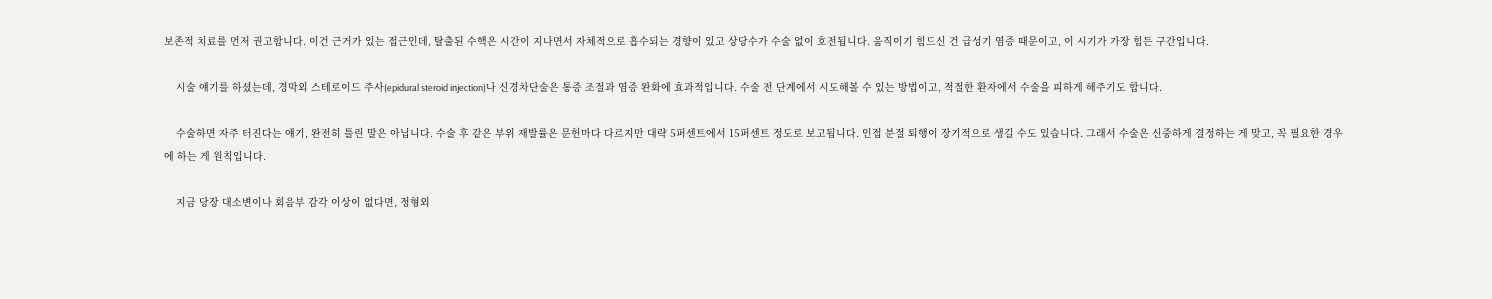보존적 치료를 먼저 권고합니다. 이건 근거가 있는 접근인데, 탈출된 수핵은 시간이 지나면서 자체적으로 흡수되는 경향이 있고 상당수가 수술 없이 호전됩니다. 움직이기 힘드신 건 급성기 염증 때문이고, 이 시기가 가장 힘든 구간입니다.

    시술 얘기를 하셨는데, 경막외 스테로이드 주사(epidural steroid injection)나 신경차단술은 통증 조절과 염증 완화에 효과적입니다. 수술 전 단계에서 시도해볼 수 있는 방법이고, 적절한 환자에서 수술을 피하게 해주기도 합니다.

    수술하면 자주 터진다는 얘기, 완전히 틀린 말은 아닙니다. 수술 후 같은 부위 재발률은 문헌마다 다르지만 대략 5퍼센트에서 15퍼센트 정도로 보고됩니다. 인접 분절 퇴행이 장기적으로 생길 수도 있습니다. 그래서 수술은 신중하게 결정하는 게 맞고, 꼭 필요한 경우에 하는 게 원칙입니다.

    지금 당장 대소변이나 회음부 감각 이상이 없다면, 정형외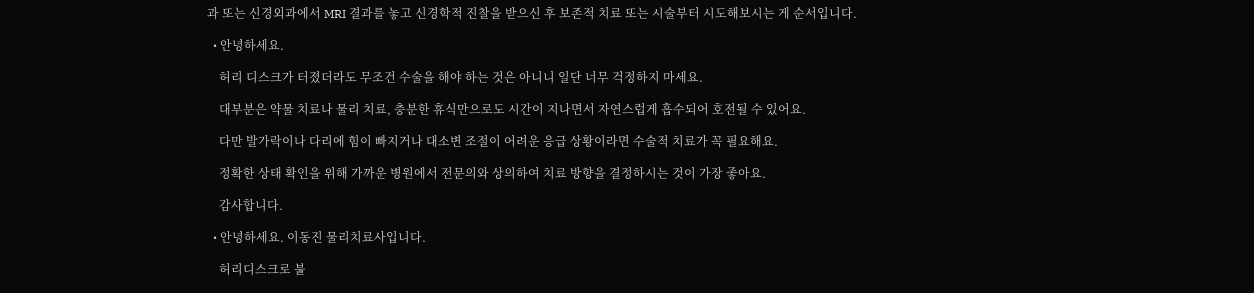과 또는 신경외과에서 MRI 결과를 놓고 신경학적 진찰을 받으신 후 보존적 치료 또는 시술부터 시도해보시는 게 순서입니다.

  • 안녕하세요.

    허리 디스크가 터졌더라도 무조건 수술을 해야 하는 것은 아니니 일단 너무 걱정하지 마세요.

    대부분은 약물 치료나 물리 치료, 충분한 휴식만으로도 시간이 지나면서 자연스럽게 흡수되어 호전될 수 있어요.

    다만 발가락이나 다리에 힘이 빠지거나 대소변 조절이 어려운 응급 상황이라면 수술적 치료가 꼭 필요해요.

    정확한 상태 확인을 위해 가까운 병원에서 전문의와 상의하여 치료 방향을 결정하시는 것이 가장 좋아요.

    감사합니다.

  • 안녕하세요. 이동진 물리치료사입니다.

    허리디스크로 불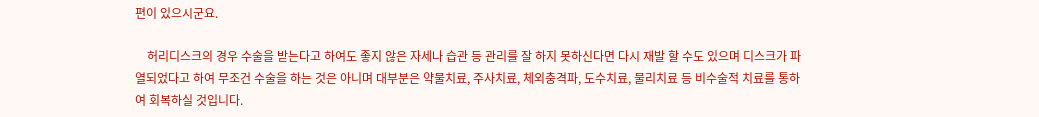편이 있으시군요.

    허리디스크의 경우 수술을 받는다고 하여도 좋지 않은 자세나 습관 등 관리를 잘 하지 못하신다면 다시 재발 할 수도 있으며 디스크가 파열되었다고 하여 무조건 수술을 하는 것은 아니며 대부분은 약물치료, 주사치료, 체외충격파, 도수치료, 물리치료 등 비수술적 치료를 통하여 회복하실 것입니다.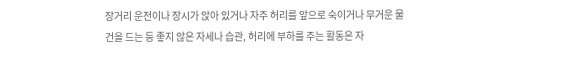장거리 운전이나 장시가 앉아 있거나 자주 허리를 앞으로 숙이거나 무거운 물건을 드는 등 좋지 않은 자세나 습관, 허리에 부하를 주는 활동은 자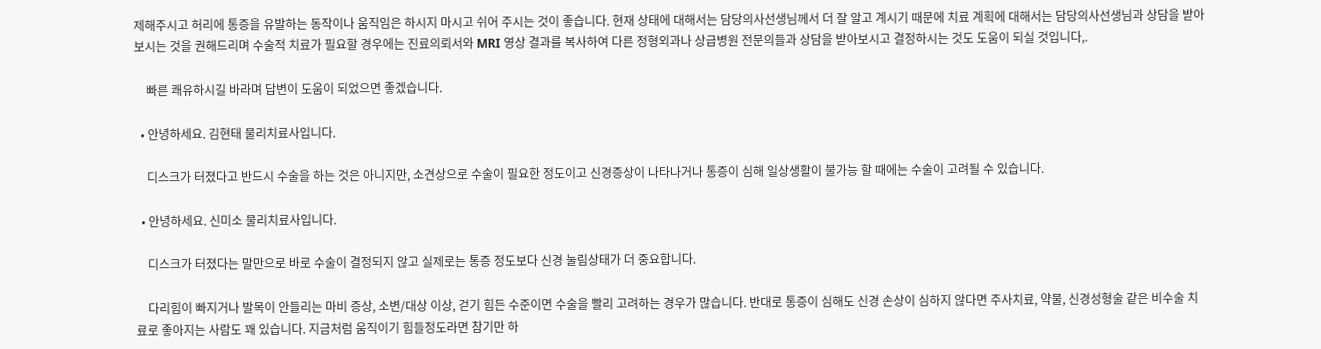제해주시고 허리에 통증을 유발하는 동작이나 움직임은 하시지 마시고 쉬어 주시는 것이 좋습니다. 현재 상태에 대해서는 담당의사선생님께서 더 잘 알고 계시기 때문에 치료 계획에 대해서는 담당의사선생님과 상담을 받아보시는 것을 권해드리며 수술적 치료가 필요할 경우에는 진료의뢰서와 MRI 영상 결과를 복사하여 다른 정형외과나 상급병원 전문의들과 상담을 받아보시고 결정하시는 것도 도움이 되실 것입니다,.

    빠른 쾌유하시길 바라며 답변이 도움이 되었으면 좋겠습니다.

  • 안녕하세요. 김현태 물리치료사입니다.

    디스크가 터졌다고 반드시 수술을 하는 것은 아니지만, 소견상으로 수술이 필요한 정도이고 신경증상이 나타나거나 통증이 심해 일상생활이 불가능 할 때에는 수술이 고려될 수 있습니다.

  • 안녕하세요. 신미소 물리치료사입니다.

    디스크가 터졌다는 말만으로 바로 수술이 결정되지 않고 실제로는 통증 정도보다 신경 눌림상태가 더 중요합니다.

    다리힘이 빠지거나 발목이 안들리는 마비 증상, 소변/대상 이상, 걷기 힘든 수준이면 수술을 빨리 고려하는 경우가 많습니다. 반대로 통증이 심해도 신경 손상이 심하지 않다면 주사치료, 약물, 신경성형술 같은 비수술 치료로 좋아지는 사람도 꽤 있습니다. 지금처럼 움직이기 힘들정도라면 참기만 하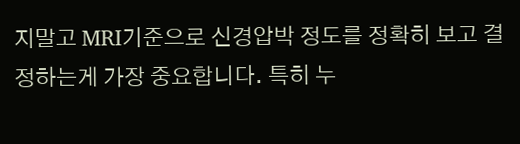지말고 MRI기준으로 신경압박 정도를 정확히 보고 결정하는게 가장 중요합니다. 특히 누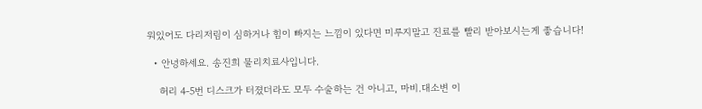워있어도 다리저림이 심하거나 힘이 빠지는 느낌이 있다면 미루지말고 진료를 빨리 받아보시는게 좋습니다!

  • 안녕하세요. 송진희 물리치료사입니다.

    허리 4-5번 디스크가 터졌더라도 모두 수술하는 건 아니고, 마비.대소변 이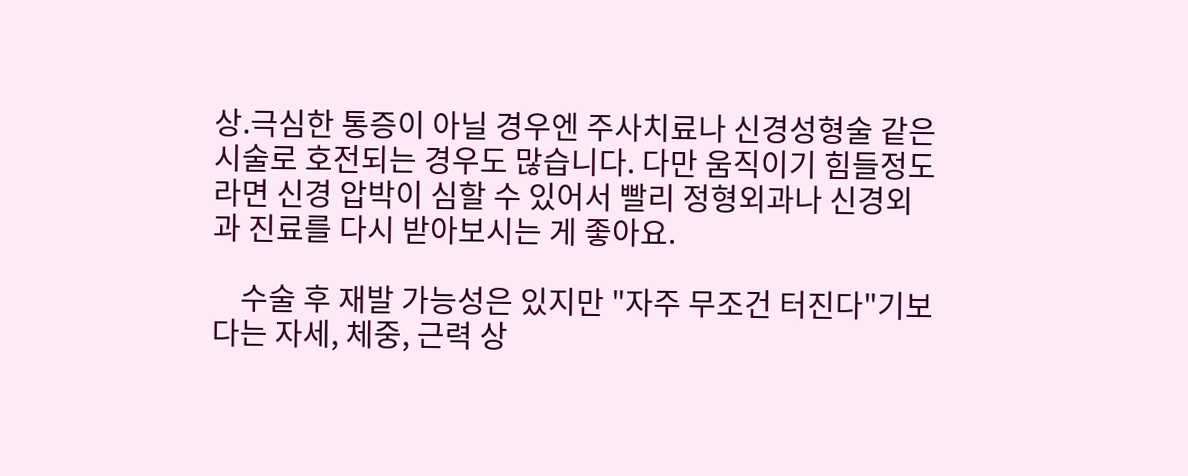상.극심한 통증이 아닐 경우엔 주사치료나 신경성형술 같은 시술로 호전되는 경우도 많습니다. 다만 움직이기 힘들정도라면 신경 압박이 심할 수 있어서 빨리 정형외과나 신경외과 진료를 다시 받아보시는 게 좋아요.

    수술 후 재발 가능성은 있지만 "자주 무조건 터진다"기보다는 자세, 체중, 근력 상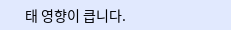태 영향이 큽니다.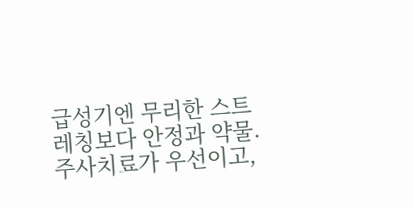급성기엔 무리한 스트레칭보다 안정과 약물.주사치료가 우선이고,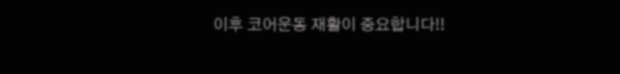이후 코어운동 재활이 중요합니다!!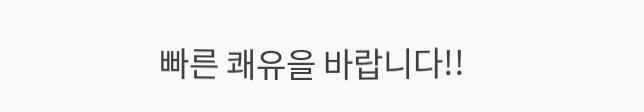빠른 쾌유을 바랍니다!!